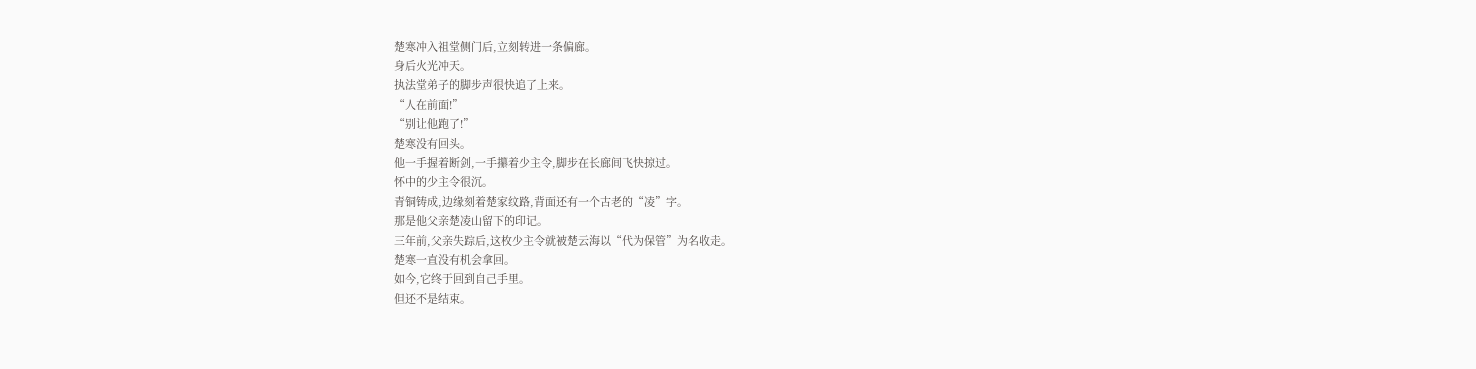楚寒冲入祖堂侧门后,立刻转进一条偏廊。
身后火光冲天。
执法堂弟子的脚步声很快追了上来。
“人在前面!”
“别让他跑了!”
楚寒没有回头。
他一手握着断剑,一手攥着少主令,脚步在长廊间飞快掠过。
怀中的少主令很沉。
青铜铸成,边缘刻着楚家纹路,背面还有一个古老的“凌”字。
那是他父亲楚凌山留下的印记。
三年前,父亲失踪后,这枚少主令就被楚云海以“代为保管”为名收走。
楚寒一直没有机会拿回。
如今,它终于回到自己手里。
但还不是结束。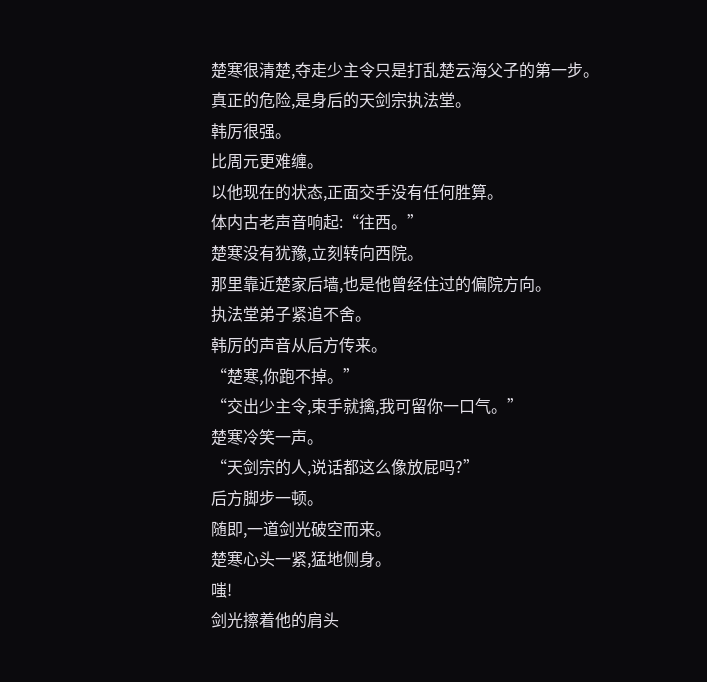楚寒很清楚,夺走少主令只是打乱楚云海父子的第一步。
真正的危险,是身后的天剑宗执法堂。
韩厉很强。
比周元更难缠。
以他现在的状态,正面交手没有任何胜算。
体内古老声音响起:“往西。”
楚寒没有犹豫,立刻转向西院。
那里靠近楚家后墙,也是他曾经住过的偏院方向。
执法堂弟子紧追不舍。
韩厉的声音从后方传来。
“楚寒,你跑不掉。”
“交出少主令,束手就擒,我可留你一口气。”
楚寒冷笑一声。
“天剑宗的人,说话都这么像放屁吗?”
后方脚步一顿。
随即,一道剑光破空而来。
楚寒心头一紧,猛地侧身。
嗤!
剑光擦着他的肩头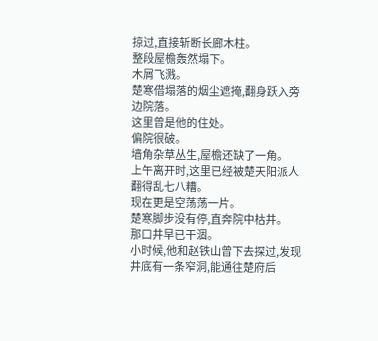掠过,直接斩断长廊木柱。
整段屋檐轰然塌下。
木屑飞溅。
楚寒借塌落的烟尘遮掩,翻身跃入旁边院落。
这里曾是他的住处。
偏院很破。
墙角杂草丛生,屋檐还缺了一角。
上午离开时,这里已经被楚天阳派人翻得乱七八糟。
现在更是空荡荡一片。
楚寒脚步没有停,直奔院中枯井。
那口井早已干涸。
小时候,他和赵铁山曾下去探过,发现井底有一条窄洞,能通往楚府后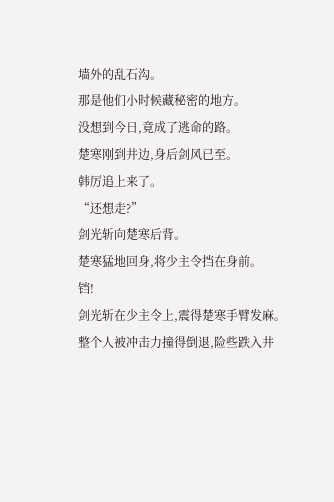墙外的乱石沟。
那是他们小时候藏秘密的地方。
没想到今日,竟成了逃命的路。
楚寒刚到井边,身后剑风已至。
韩厉追上来了。
“还想走?”
剑光斩向楚寒后背。
楚寒猛地回身,将少主令挡在身前。
铛!
剑光斩在少主令上,震得楚寒手臂发麻。
整个人被冲击力撞得倒退,险些跌入井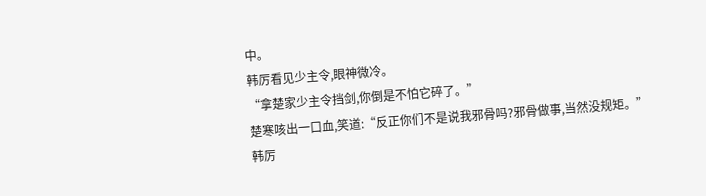中。
韩厉看见少主令,眼神微冷。
“拿楚家少主令挡剑,你倒是不怕它碎了。”
楚寒咳出一口血,笑道:“反正你们不是说我邪骨吗?邪骨做事,当然没规矩。”
韩厉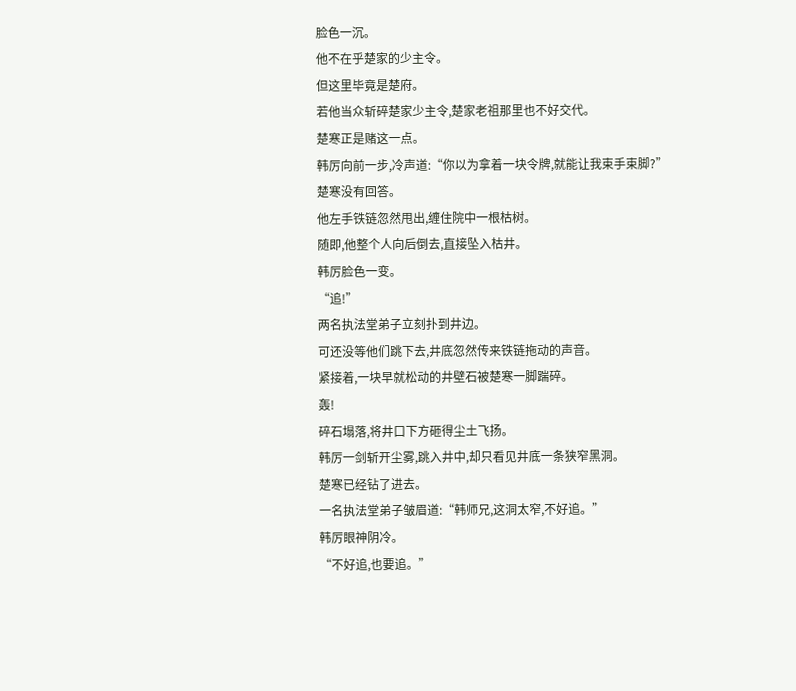脸色一沉。
他不在乎楚家的少主令。
但这里毕竟是楚府。
若他当众斩碎楚家少主令,楚家老祖那里也不好交代。
楚寒正是赌这一点。
韩厉向前一步,冷声道:“你以为拿着一块令牌,就能让我束手束脚?”
楚寒没有回答。
他左手铁链忽然甩出,缠住院中一根枯树。
随即,他整个人向后倒去,直接坠入枯井。
韩厉脸色一变。
“追!”
两名执法堂弟子立刻扑到井边。
可还没等他们跳下去,井底忽然传来铁链拖动的声音。
紧接着,一块早就松动的井壁石被楚寒一脚踹碎。
轰!
碎石塌落,将井口下方砸得尘土飞扬。
韩厉一剑斩开尘雾,跳入井中,却只看见井底一条狭窄黑洞。
楚寒已经钻了进去。
一名执法堂弟子皱眉道:“韩师兄,这洞太窄,不好追。”
韩厉眼神阴冷。
“不好追,也要追。”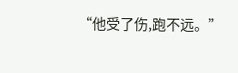“他受了伤,跑不远。”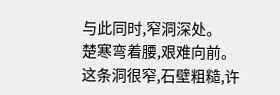与此同时,窄洞深处。
楚寒弯着腰,艰难向前。
这条洞很窄,石壁粗糙,许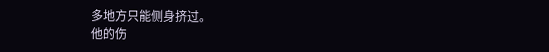多地方只能侧身挤过。
他的伤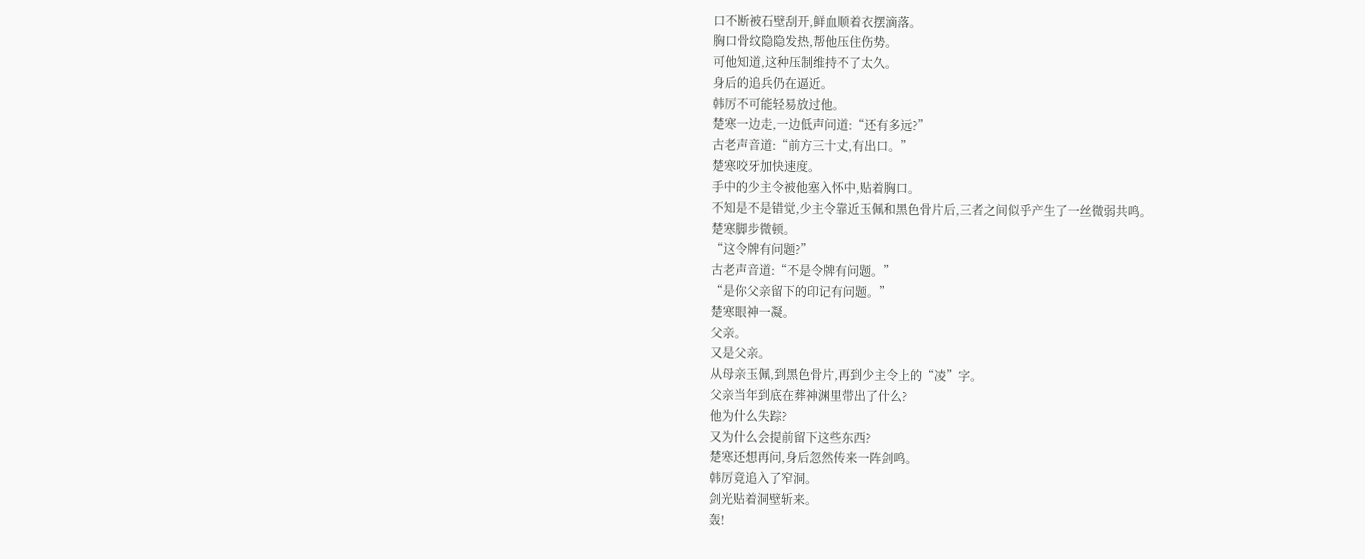口不断被石壁刮开,鲜血顺着衣摆滴落。
胸口骨纹隐隐发热,帮他压住伤势。
可他知道,这种压制维持不了太久。
身后的追兵仍在逼近。
韩厉不可能轻易放过他。
楚寒一边走,一边低声问道:“还有多远?”
古老声音道:“前方三十丈,有出口。”
楚寒咬牙加快速度。
手中的少主令被他塞入怀中,贴着胸口。
不知是不是错觉,少主令靠近玉佩和黑色骨片后,三者之间似乎产生了一丝微弱共鸣。
楚寒脚步微顿。
“这令牌有问题?”
古老声音道:“不是令牌有问题。”
“是你父亲留下的印记有问题。”
楚寒眼神一凝。
父亲。
又是父亲。
从母亲玉佩,到黑色骨片,再到少主令上的“凌”字。
父亲当年到底在葬神渊里带出了什么?
他为什么失踪?
又为什么会提前留下这些东西?
楚寒还想再问,身后忽然传来一阵剑鸣。
韩厉竟追入了窄洞。
剑光贴着洞壁斩来。
轰!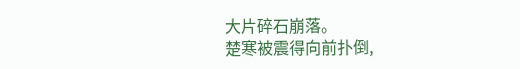大片碎石崩落。
楚寒被震得向前扑倒,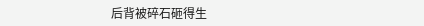后背被碎石砸得生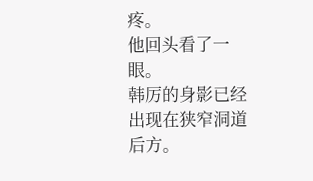疼。
他回头看了一眼。
韩厉的身影已经出现在狭窄洞道后方。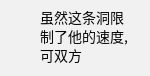虽然这条洞限制了他的速度,可双方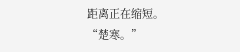距离正在缩短。
“楚寒。”